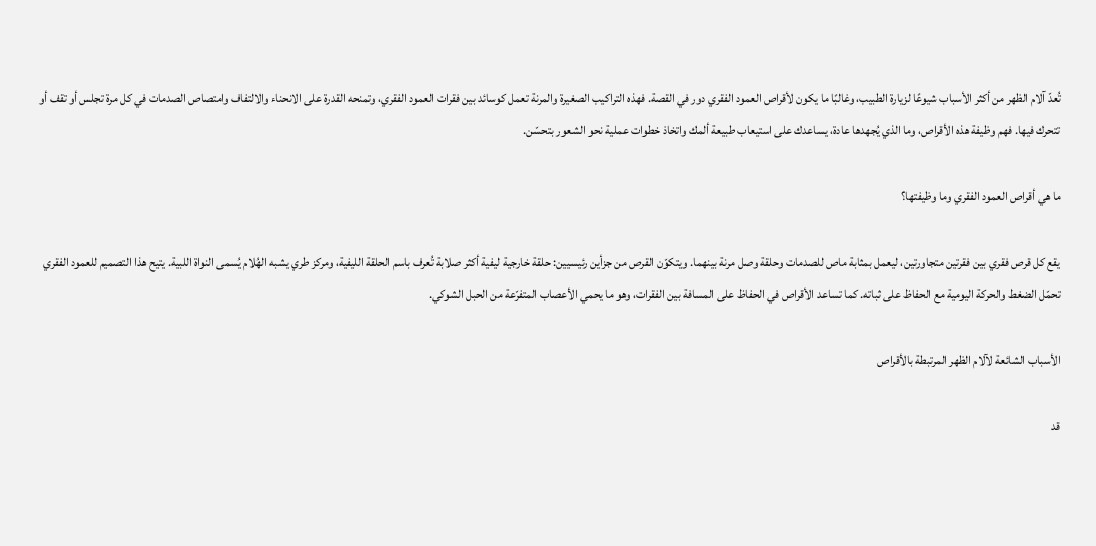تُعدّ آلام الظهر من أكثر الأسباب شيوعًا لزيارة الطبيب، وغالبًا ما يكون لأقراص العمود الفقري دور في القصة. فهذه التراكيب الصغيرة والمرنة تعمل كوسائد بين فقرات العمود الفقري، وتمنحه القدرة على الانحناء والالتفاف وامتصاص الصدمات في كل مرة تجلس أو تقف أو تتحرك فيها. فهم وظيفة هذه الأقراص، وما الذي يُجهدها عادة، يساعدك على استيعاب طبيعة ألمك واتخاذ خطوات عملية نحو الشعور بتحسّن.

ما هي أقراص العمود الفقري وما وظيفتها؟

يقع كل قرص فقري بين فقرتين متجاورتين، ليعمل بمثابة ماص للصدمات وحلقة وصل مرنة بينهما. ويتكوّن القرص من جزأين رئيسيين: حلقة خارجية ليفية أكثر صلابة تُعرف باسم الحلقة الليفية، ومركز طري يشبه الهُلام يُسمى النواة اللبية. يتيح هذا التصميم للعمود الفقري تحمّل الضغط والحركة اليومية مع الحفاظ على ثباته. كما تساعد الأقراص في الحفاظ على المسافة بين الفقرات، وهو ما يحمي الأعصاب المتفرّعة من الحبل الشوكي.

الأسباب الشائعة لآلام الظهر المرتبطة بالأقراص

قد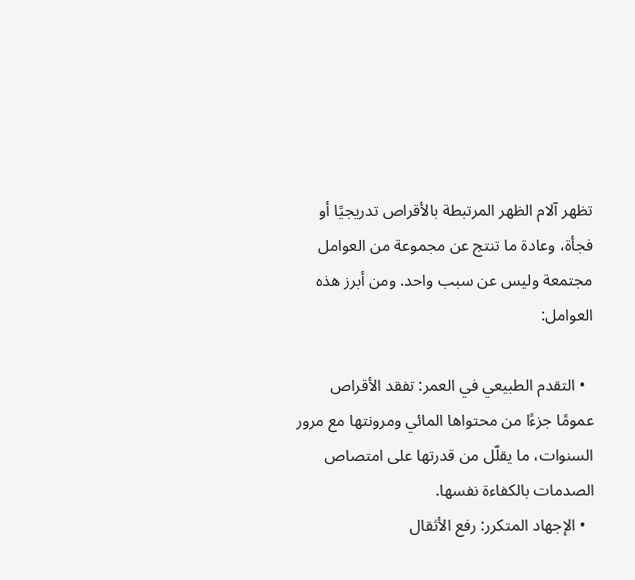تظهر آلام الظهر المرتبطة بالأقراص تدريجيًا أو فجأة، وعادة ما تنتج عن مجموعة من العوامل مجتمعة وليس عن سبب واحد. ومن أبرز هذه العوامل:

  • التقدم الطبيعي في العمر: تفقد الأقراص عمومًا جزءًا من محتواها المائي ومرونتها مع مرور السنوات، ما يقلّل من قدرتها على امتصاص الصدمات بالكفاءة نفسها.
  • الإجهاد المتكرر: رفع الأثقال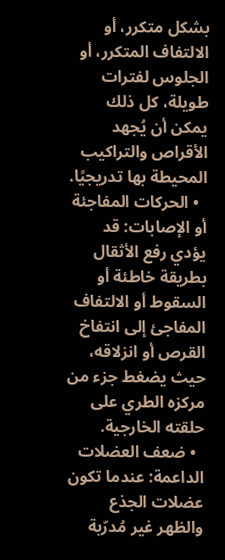بشكل متكرر، أو الالتفاف المتكرر، أو الجلوس لفترات طويلة، كل ذلك يمكن أن يُجهد الأقراص والتراكيب المحيطة بها تدريجيًا.
  • الحركات المفاجئة أو الإصابات: قد يؤدي رفع الأثقال بطريقة خاطئة أو السقوط أو الالتفاف المفاجئ إلى انتفاخ القرص أو انزلاقه، حيث يضغط جزء من مركزه الطري على حلقته الخارجية.
  • ضعف العضلات الداعمة: عندما تكون عضلات الجذع والظهر غير مُدرّبة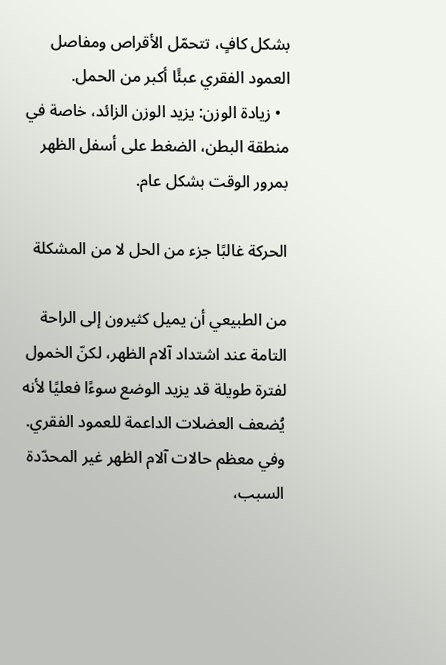بشكل كافٍ، تتحمّل الأقراص ومفاصل العمود الفقري عبئًا أكبر من الحمل.
  • زيادة الوزن: يزيد الوزن الزائد، خاصة في منطقة البطن، الضغط على أسفل الظهر بمرور الوقت بشكل عام.

الحركة غالبًا جزء من الحل لا من المشكلة

من الطبيعي أن يميل كثيرون إلى الراحة التامة عند اشتداد آلام الظهر، لكنّ الخمول لفترة طويلة قد يزيد الوضع سوءًا فعليًا لأنه يُضعف العضلات الداعمة للعمود الفقري. وفي معظم حالات آلام الظهر غير المحدّدة السبب،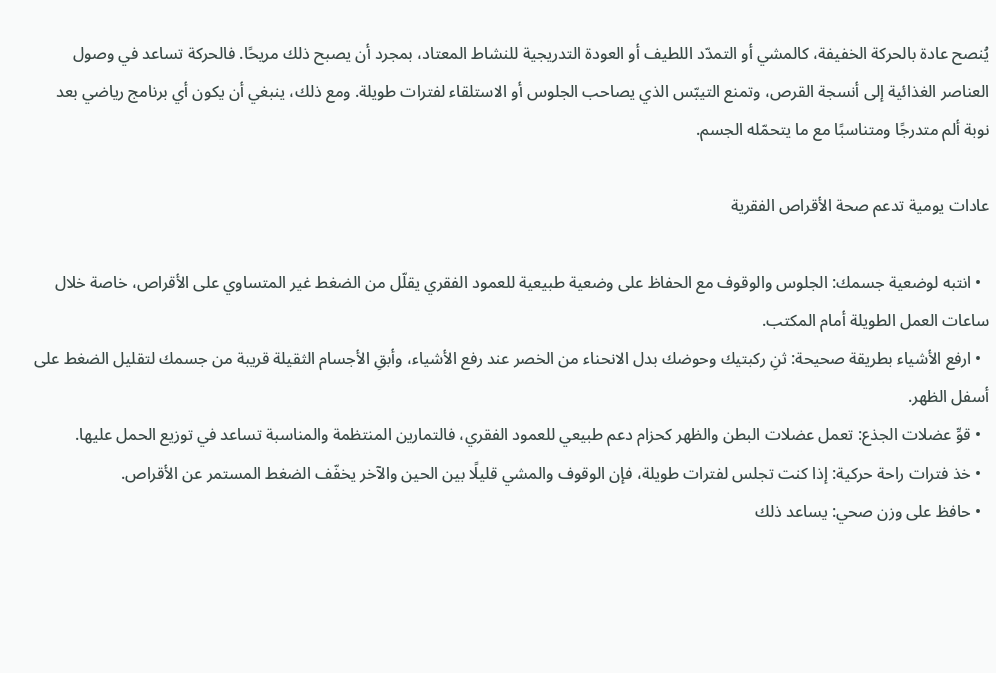يُنصح عادة بالحركة الخفيفة، كالمشي أو التمدّد اللطيف أو العودة التدريجية للنشاط المعتاد، بمجرد أن يصبح ذلك مريحًا. فالحركة تساعد في وصول العناصر الغذائية إلى أنسجة القرص، وتمنع التيبّس الذي يصاحب الجلوس أو الاستلقاء لفترات طويلة. ومع ذلك، ينبغي أن يكون أي برنامج رياضي بعد نوبة ألم متدرجًا ومتناسبًا مع ما يتحمّله الجسم.

عادات يومية تدعم صحة الأقراص الفقرية

  • انتبه لوضعية جسمك: الجلوس والوقوف مع الحفاظ على وضعية طبيعية للعمود الفقري يقلّل من الضغط غير المتساوي على الأقراص، خاصة خلال ساعات العمل الطويلة أمام المكتب.
  • ارفع الأشياء بطريقة صحيحة: ثنِ ركبتيك وحوضك بدل الانحناء من الخصر عند رفع الأشياء، وأبقِ الأجسام الثقيلة قريبة من جسمك لتقليل الضغط على أسفل الظهر.
  • قوِّ عضلات الجذع: تعمل عضلات البطن والظهر كحزام دعم طبيعي للعمود الفقري، فالتمارين المنتظمة والمناسبة تساعد في توزيع الحمل عليها.
  • خذ فترات راحة حركية: إذا كنت تجلس لفترات طويلة، فإن الوقوف والمشي قليلًا بين الحين والآخر يخفّف الضغط المستمر عن الأقراص.
  • حافظ على وزن صحي: يساعد ذلك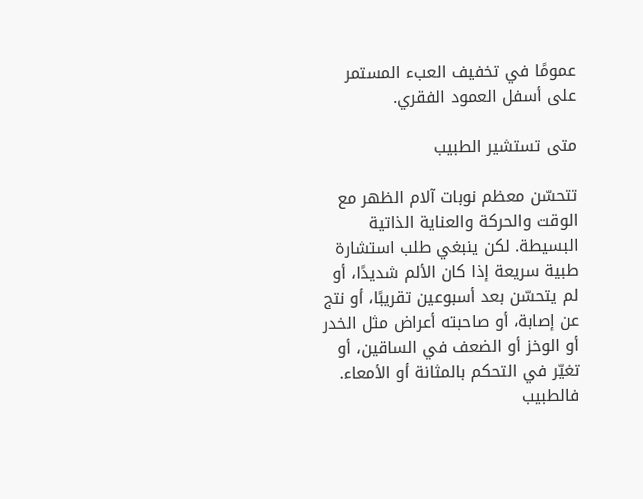عمومًا في تخفيف العبء المستمر على أسفل العمود الفقري.

متى تستشير الطبيب

تتحسّن معظم نوبات آلام الظهر مع الوقت والحركة والعناية الذاتية البسيطة. لكن ينبغي طلب استشارة طبية سريعة إذا كان الألم شديدًا، أو لم يتحسّن بعد أسبوعين تقريبًا، أو نتج عن إصابة، أو صاحبته أعراض مثل الخدر أو الوخز أو الضعف في الساقين، أو تغيّر في التحكم بالمثانة أو الأمعاء. فالطبيب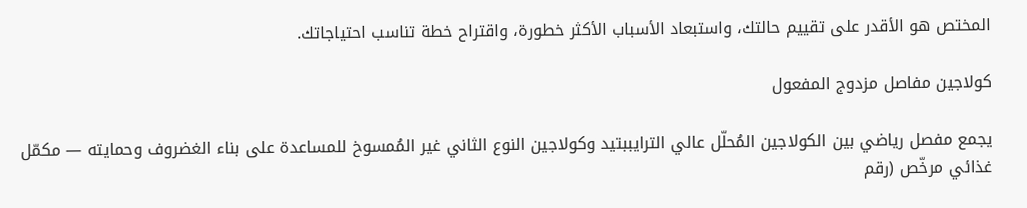المختص هو الأقدر على تقييم حالتك، واستبعاد الأسباب الأكثر خطورة، واقتراح خطة تناسب احتياجاتك.

كولاجين مفاصل مزدوج المفعول

يجمع مفصل رياضي بين الكولاجين المُحلّل عالي الترايببتيد وكولاجين النوع الثاني غير المُمسوخ للمساعدة على بناء الغضروف وحمايته — مكمّل غذائي مرخّص (رقم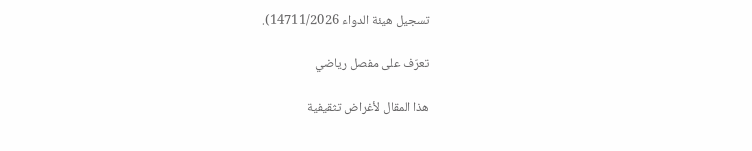تسجيل هيئة الدواء 14711/2026).

تعرّف على مفصل رياضي

هذا المقال لأغراض تثقيفية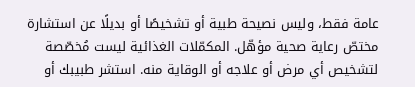عامة فقط، وليس نصيحة طبية أو تشخيصًا أو بديلًا عن استشارة مختصّ رعاية صحية مؤهّل. المكمّلات الغذائية ليست مُخصّصة لتشخيص أي مرض أو علاجه أو الوقاية منه. استشر طبيبك أو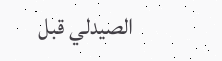الصيدلي قبل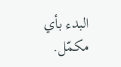البدء بأي مكمّل.